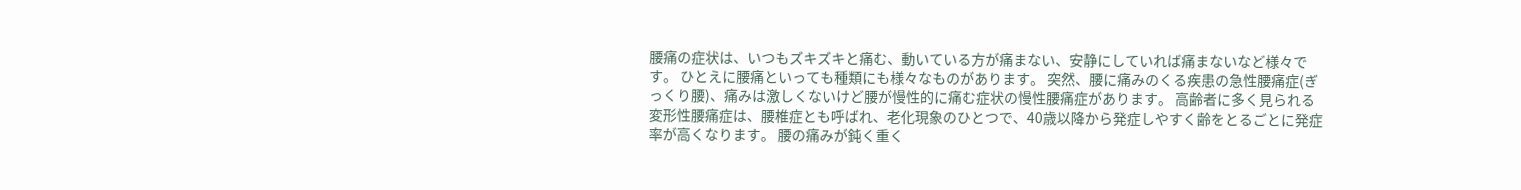腰痛の症状は、いつもズキズキと痛む、動いている方が痛まない、安静にしていれば痛まないなど様々です。 ひとえに腰痛といっても種類にも様々なものがあります。 突然、腰に痛みのくる疾患の急性腰痛症(ぎっくり腰)、痛みは激しくないけど腰が慢性的に痛む症状の慢性腰痛症があります。 高齢者に多く見られる変形性腰痛症は、腰椎症とも呼ばれ、老化現象のひとつで、40歳以降から発症しやすく齢をとるごとに発症率が高くなります。 腰の痛みが鈍く重く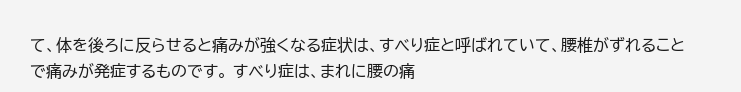て、体を後ろに反らせると痛みが強くなる症状は、すべり症と呼ばれていて、腰椎がずれることで痛みが発症するものです。 すべり症は、まれに腰の痛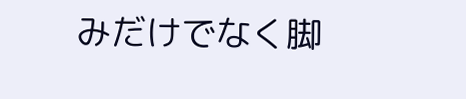みだけでなく脚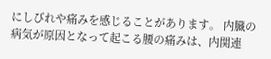にしびれや痛みを感じることがあります。 内臓の病気が原因となって起こる腰の痛みは、内関連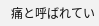痛と呼ばれてい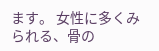ます。 女性に多くみられる、骨の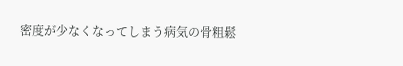密度が少なくなってしまう病気の骨粗鬆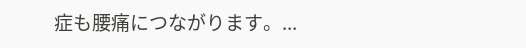症も腰痛につながります。...